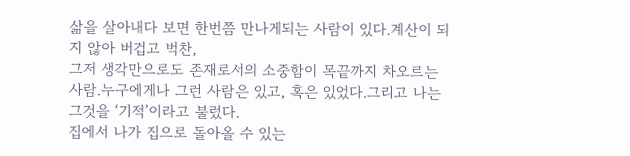삶을 살아내다 보면 한번쯤 만나게되는 사람이 있다.계산이 되지 않아 버겁고 벅찬,
그저 생각만으로도 존재로서의 소중함이 목끝까지 차오르는 사람.누구에게나 그런 사람은 있고, 혹은 있었다.그리고 나는 그것을 ‘기적’이라고 불렀다.
집에서 나가 집으로 돌아올 수 있는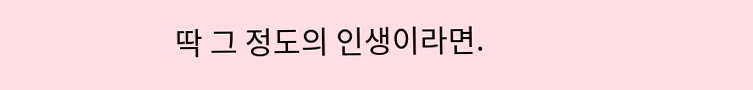딱 그 정도의 인생이라면.